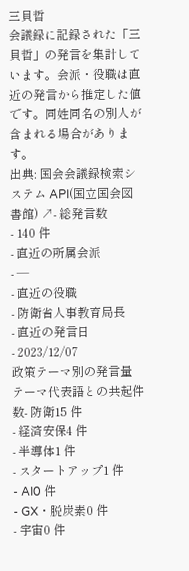三貝哲
会議録に記録された「三貝哲」の発言を集計しています。会派・役職は直近の発言から推定した値です。同姓同名の別人が含まれる場合があります。
出典: 国会会議録検索システム API(国立国会図書館) ↗- 総発言数
- 140 件
- 直近の所属会派
- —
- 直近の役職
- 防衛省人事教育局長
- 直近の発言日
- 2023/12/07
政策テーマ別の発言量
テーマ代表語との共起件数- 防衛15 件
- 経済安保4 件
- 半導体1 件
- スタートアップ1 件
- AI0 件
- GX・脱炭素0 件
- 宇宙0 件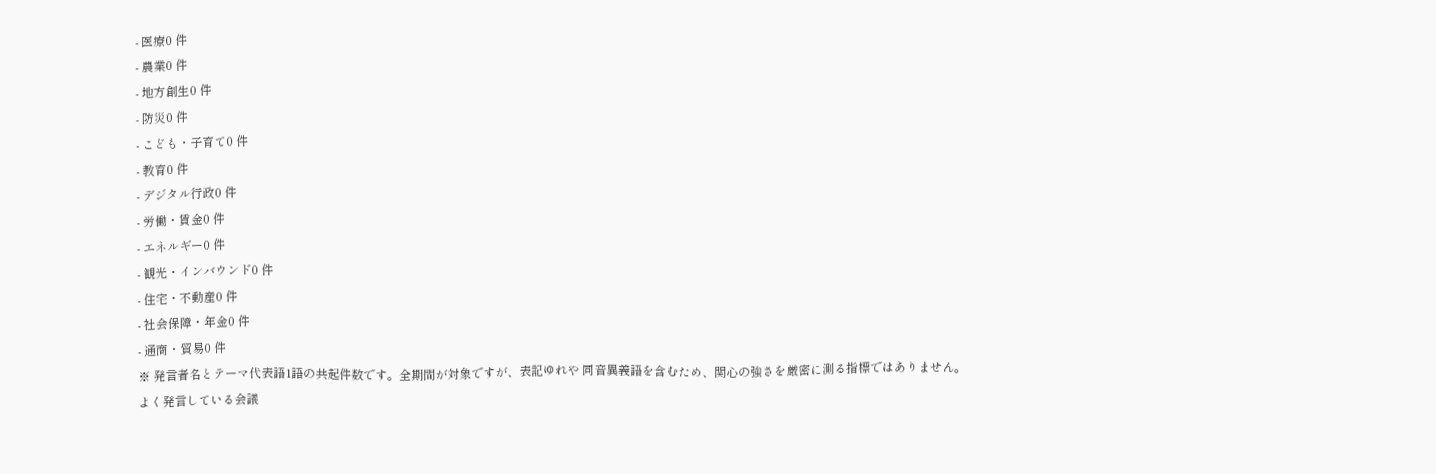- 医療0 件
- 農業0 件
- 地方創生0 件
- 防災0 件
- こども・子育て0 件
- 教育0 件
- デジタル行政0 件
- 労働・賃金0 件
- エネルギー0 件
- 観光・インバウンド0 件
- 住宅・不動産0 件
- 社会保障・年金0 件
- 通商・貿易0 件
※ 発言者名とテーマ代表語1語の共起件数です。全期間が対象ですが、表記ゆれや 同音異義語を含むため、関心の強さを厳密に測る指標ではありません。
よく発言している会議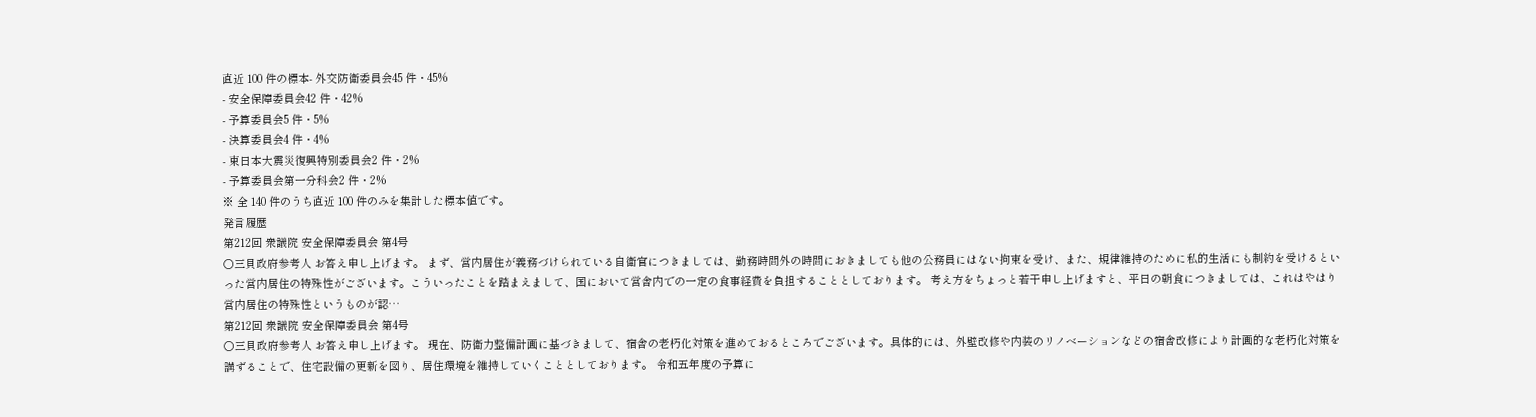直近 100 件の標本- 外交防衛委員会45 件・45%
- 安全保障委員会42 件・42%
- 予算委員会5 件・5%
- 決算委員会4 件・4%
- 東日本大震災復興特別委員会2 件・2%
- 予算委員会第一分科会2 件・2%
※ 全 140 件のうち直近 100 件のみを集計した標本値です。
発言履歴
第212回 衆議院 安全保障委員会 第4号
○三貝政府参考人 お答え申し上げます。 まず、営内居住が義務づけられている自衛官につきましては、勤務時間外の時間におきましても他の公務員にはない拘束を受け、また、規律維持のために私的生活にも制約を受けるといった営内居住の特殊性がございます。こういったことを踏まえまして、国において営舎内での一定の食事経費を負担することとしております。 考え方をちょっと若干申し上げますと、平日の朝食につきましては、これはやはり営内居住の特殊性というものが認…
第212回 衆議院 安全保障委員会 第4号
○三貝政府参考人 お答え申し上げます。 現在、防衛力整備計画に基づきまして、宿舎の老朽化対策を進めておるところでございます。具体的には、外壁改修や内装のリノベーションなどの宿舎改修により計画的な老朽化対策を講ずることで、住宅設備の更新を図り、居住環境を維持していくこととしております。 令和五年度の予算に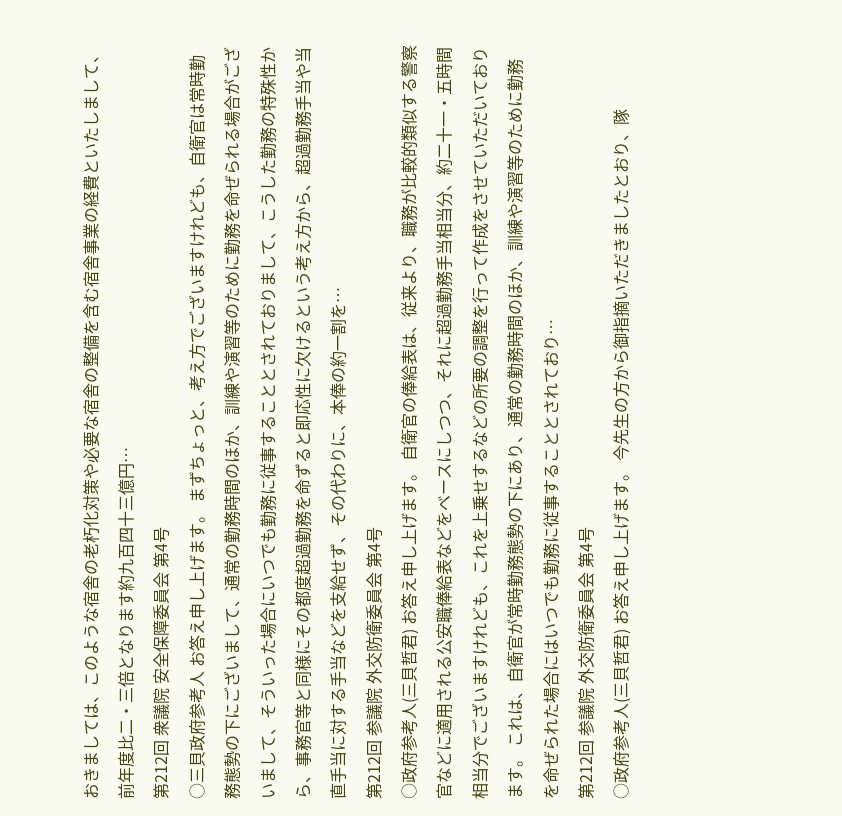おきましては、このような宿舎の老朽化対策や必要な宿舎の整備を含む宿舎事業の経費といたしまして、前年度比二・三倍となります約九百四十三億円…
第212回 衆議院 安全保障委員会 第4号
○三貝政府参考人 お答え申し上げます。 まずちょっと、考え方でございますけれども、自衛官は常時勤務態勢の下にございまして、通常の勤務時間のほか、訓練や演習等のために勤務を命ぜられる場合がございまして、そういった場合にいつでも勤務に従事することとされておりまして、こうした勤務の特殊性から、事務官等と同様にその都度超過勤務を命ずると即応性に欠けるという考え方から、超過勤務手当や当直手当に対する手当などを支給せず、その代わりに、本俸の約一割を…
第212回 参議院 外交防衛委員会 第4号
○政府参考人(三貝哲君) お答え申し上げます。 自衛官の俸給表は、従来より、職務が比較的類似する警察官などに適用される公安職俸給表などをベースにしつつ、それに超過勤務手当相当分、約二十一・五時間相当分でございますけれども、これを上乗せするなどの所要の調整を行って作成をさせていただいております。 これは、自衛官が常時勤務態勢の下にあり、通常の勤務時間のほか、訓練や演習等のために勤務を命ぜられた場合にはいつでも勤務に従事することとされており…
第212回 参議院 外交防衛委員会 第4号
○政府参考人(三貝哲君) お答え申し上げます。 今先生の方から御指摘いただきましたとおり、隊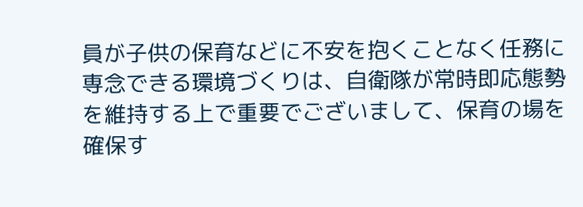員が子供の保育などに不安を抱くことなく任務に専念できる環境づくりは、自衛隊が常時即応態勢を維持する上で重要でございまして、保育の場を確保す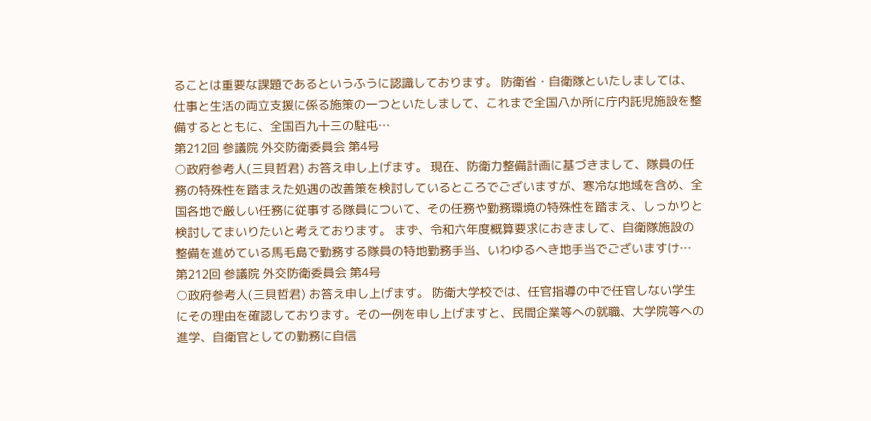ることは重要な課題であるというふうに認識しております。 防衛省・自衛隊といたしましては、仕事と生活の両立支援に係る施策の一つといたしまして、これまで全国八か所に庁内託児施設を整備するとともに、全国百九十三の駐屯…
第212回 参議院 外交防衛委員会 第4号
○政府参考人(三貝哲君) お答え申し上げます。 現在、防衛力整備計画に基づきまして、隊員の任務の特殊性を踏まえた処遇の改善策を検討しているところでございますが、寒冷な地域を含め、全国各地で厳しい任務に従事する隊員について、その任務や勤務環境の特殊性を踏まえ、しっかりと検討してまいりたいと考えております。 まず、令和六年度概算要求におきまして、自衛隊施設の整備を進めている馬毛島で勤務する隊員の特地勤務手当、いわゆるへき地手当でございますけ…
第212回 参議院 外交防衛委員会 第4号
○政府参考人(三貝哲君) お答え申し上げます。 防衛大学校では、任官指導の中で任官しない学生にその理由を確認しております。その一例を申し上げますと、民間企業等への就職、大学院等への進学、自衛官としての勤務に自信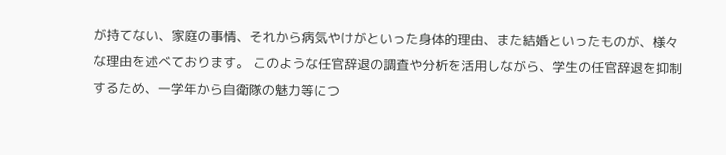が持てない、家庭の事情、それから病気やけがといった身体的理由、また結婚といったものが、様々な理由を述べております。 このような任官辞退の調査や分析を活用しながら、学生の任官辞退を抑制するため、一学年から自衛隊の魅力等につ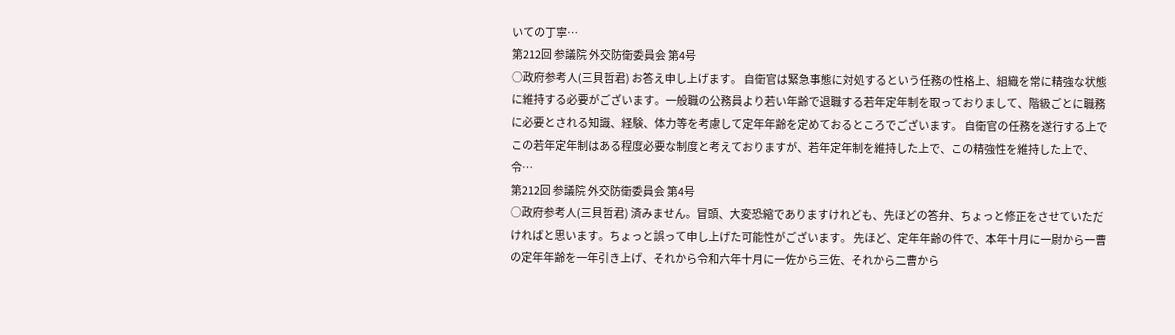いての丁寧…
第212回 参議院 外交防衛委員会 第4号
○政府参考人(三貝哲君) お答え申し上げます。 自衛官は緊急事態に対処するという任務の性格上、組織を常に精強な状態に維持する必要がございます。一般職の公務員より若い年齢で退職する若年定年制を取っておりまして、階級ごとに職務に必要とされる知識、経験、体力等を考慮して定年年齢を定めておるところでございます。 自衛官の任務を遂行する上でこの若年定年制はある程度必要な制度と考えておりますが、若年定年制を維持した上で、この精強性を維持した上で、令…
第212回 参議院 外交防衛委員会 第4号
○政府参考人(三貝哲君) 済みません。冒頭、大変恐縮でありますけれども、先ほどの答弁、ちょっと修正をさせていただければと思います。ちょっと誤って申し上げた可能性がございます。 先ほど、定年年齢の件で、本年十月に一尉から一曹の定年年齢を一年引き上げ、それから令和六年十月に一佐から三佐、それから二曹から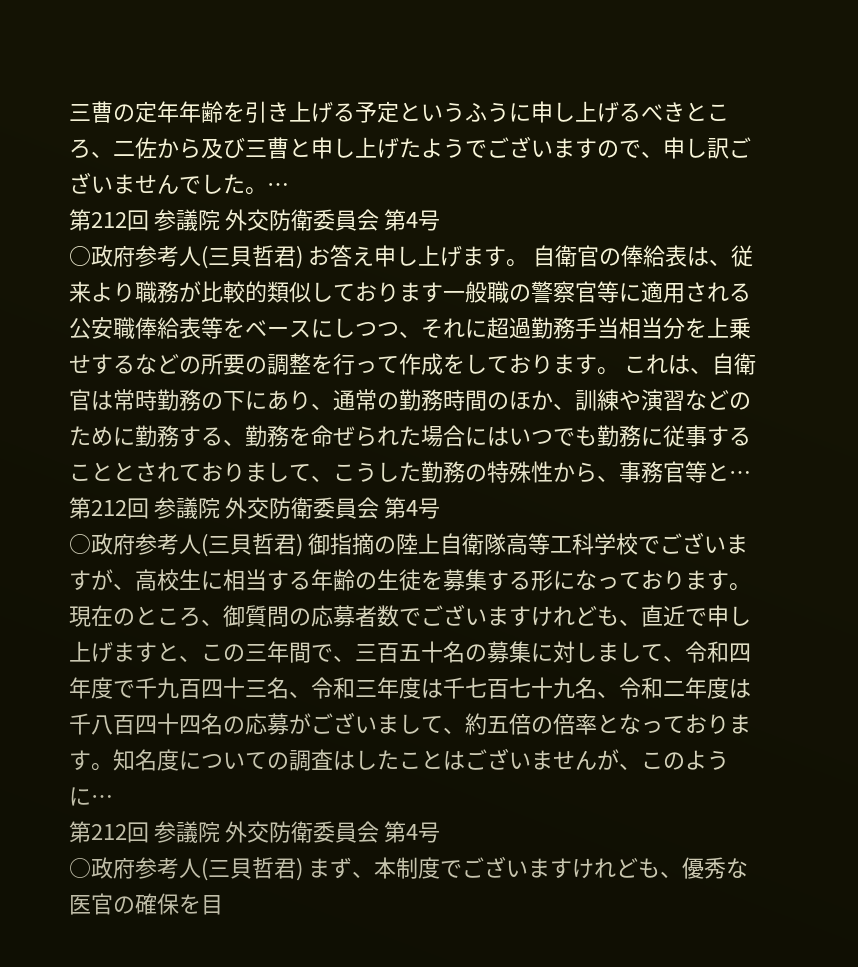三曹の定年年齢を引き上げる予定というふうに申し上げるべきところ、二佐から及び三曹と申し上げたようでございますので、申し訳ございませんでした。…
第212回 参議院 外交防衛委員会 第4号
○政府参考人(三貝哲君) お答え申し上げます。 自衛官の俸給表は、従来より職務が比較的類似しております一般職の警察官等に適用される公安職俸給表等をベースにしつつ、それに超過勤務手当相当分を上乗せするなどの所要の調整を行って作成をしております。 これは、自衛官は常時勤務の下にあり、通常の勤務時間のほか、訓練や演習などのために勤務する、勤務を命ぜられた場合にはいつでも勤務に従事することとされておりまして、こうした勤務の特殊性から、事務官等と…
第212回 参議院 外交防衛委員会 第4号
○政府参考人(三貝哲君) 御指摘の陸上自衛隊高等工科学校でございますが、高校生に相当する年齢の生徒を募集する形になっております。 現在のところ、御質問の応募者数でございますけれども、直近で申し上げますと、この三年間で、三百五十名の募集に対しまして、令和四年度で千九百四十三名、令和三年度は千七百七十九名、令和二年度は千八百四十四名の応募がございまして、約五倍の倍率となっております。知名度についての調査はしたことはございませんが、このように…
第212回 参議院 外交防衛委員会 第4号
○政府参考人(三貝哲君) まず、本制度でございますけれども、優秀な医官の確保を目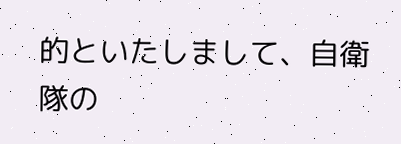的といたしまして、自衛隊の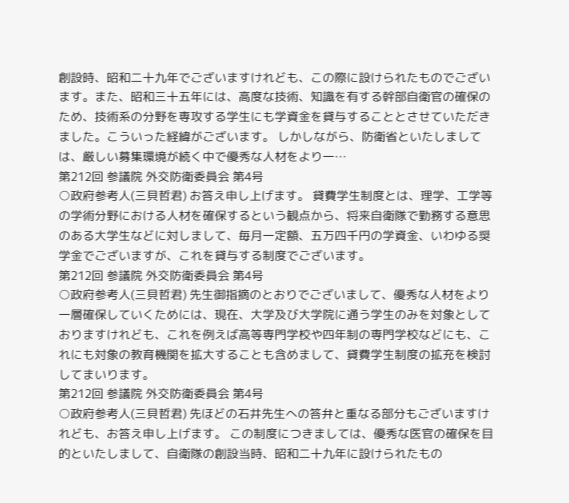創設時、昭和二十九年でございますけれども、この際に設けられたものでございます。また、昭和三十五年には、高度な技術、知識を有する幹部自衛官の確保のため、技術系の分野を専攻する学生にも学資金を貸与することとさせていただきました。こういった経緯がございます。 しかしながら、防衛省といたしましては、厳しい募集環境が続く中で優秀な人材をより一…
第212回 参議院 外交防衛委員会 第4号
○政府参考人(三貝哲君) お答え申し上げます。 貸費学生制度とは、理学、工学等の学術分野における人材を確保するという観点から、将来自衛隊で勤務する意思のある大学生などに対しまして、毎月一定額、五万四千円の学資金、いわゆる奨学金でございますが、これを貸与する制度でございます。
第212回 参議院 外交防衛委員会 第4号
○政府参考人(三貝哲君) 先生御指摘のとおりでございまして、優秀な人材をより一層確保していくためには、現在、大学及び大学院に通う学生のみを対象としておりますけれども、これを例えば高等専門学校や四年制の専門学校などにも、これにも対象の教育機関を拡大することも含めまして、貸費学生制度の拡充を検討してまいります。
第212回 参議院 外交防衛委員会 第4号
○政府参考人(三貝哲君) 先ほどの石井先生への答弁と重なる部分もございますけれども、お答え申し上げます。 この制度につきましては、優秀な医官の確保を目的といたしまして、自衛隊の創設当時、昭和二十九年に設けられたもの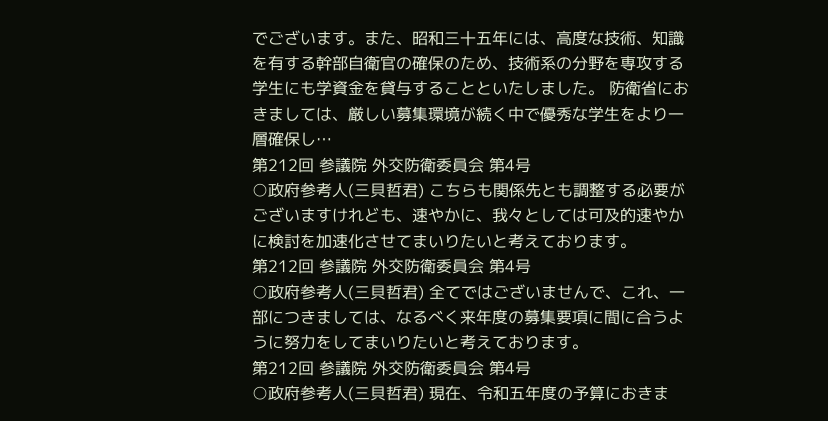でございます。また、昭和三十五年には、高度な技術、知識を有する幹部自衛官の確保のため、技術系の分野を専攻する学生にも学資金を貸与することといたしました。 防衛省におきましては、厳しい募集環境が続く中で優秀な学生をより一層確保し…
第212回 参議院 外交防衛委員会 第4号
○政府参考人(三貝哲君) こちらも関係先とも調整する必要がございますけれども、速やかに、我々としては可及的速やかに検討を加速化させてまいりたいと考えております。
第212回 参議院 外交防衛委員会 第4号
○政府参考人(三貝哲君) 全てではございませんで、これ、一部につきましては、なるべく来年度の募集要項に間に合うように努力をしてまいりたいと考えております。
第212回 参議院 外交防衛委員会 第4号
○政府参考人(三貝哲君) 現在、令和五年度の予算におきま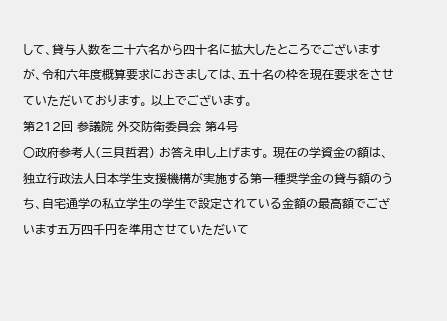して、貸与人数を二十六名から四十名に拡大したところでございますが、令和六年度概算要求におきましては、五十名の枠を現在要求をさせていただいております。 以上でございます。
第212回 参議院 外交防衛委員会 第4号
○政府参考人(三貝哲君) お答え申し上げます。 現在の学資金の額は、独立行政法人日本学生支援機構が実施する第一種奨学金の貸与額のうち、自宅通学の私立学生の学生で設定されている金額の最高額でございます五万四千円を準用させていただいて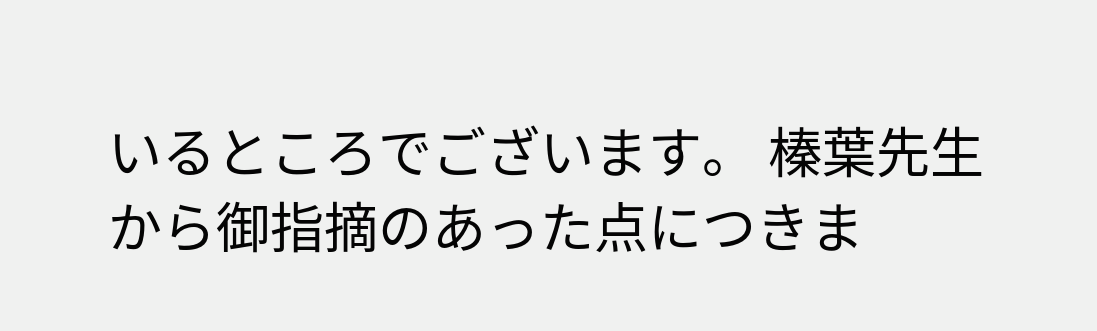いるところでございます。 榛葉先生から御指摘のあった点につきま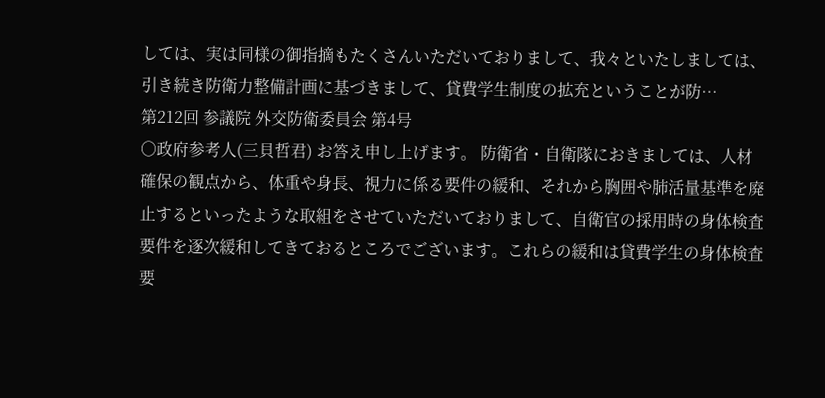しては、実は同様の御指摘もたくさんいただいておりまして、我々といたしましては、引き続き防衛力整備計画に基づきまして、貸費学生制度の拡充ということが防…
第212回 参議院 外交防衛委員会 第4号
○政府参考人(三貝哲君) お答え申し上げます。 防衛省・自衛隊におきましては、人材確保の観点から、体重や身長、視力に係る要件の緩和、それから胸囲や肺活量基準を廃止するといったような取組をさせていただいておりまして、自衛官の採用時の身体検査要件を逐次緩和してきておるところでございます。これらの緩和は貸費学生の身体検査要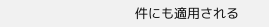件にも適用される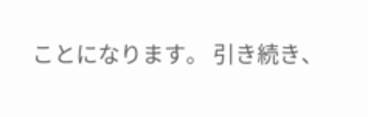ことになります。 引き続き、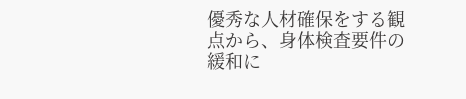優秀な人材確保をする観点から、身体検査要件の緩和に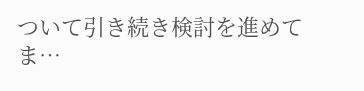ついて引き続き検討を進めてま…